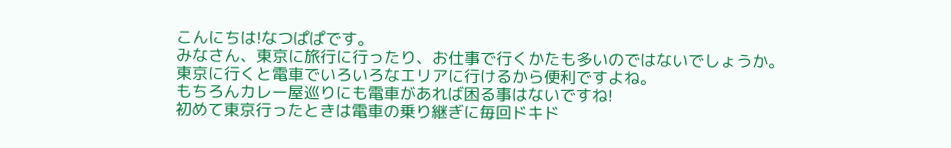こんにちは!なつぱぱです。
みなさん、東京に旅行に行ったり、お仕事で行くかたも多いのではないでしょうか。
東京に行くと電車でいろいろなエリアに行けるから便利ですよね。
もちろんカレー屋巡りにも電車があれば困る事はないですね!
初めて東京行ったときは電車の乗り継ぎに毎回ドキド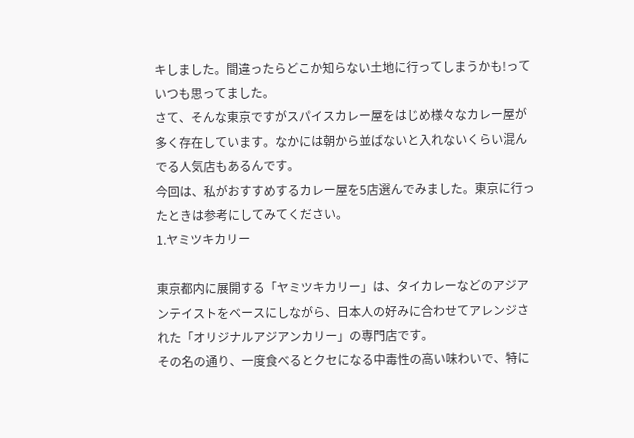キしました。間違ったらどこか知らない土地に行ってしまうかも!っていつも思ってました。
さて、そんな東京ですがスパイスカレー屋をはじめ様々なカレー屋が多く存在しています。なかには朝から並ばないと入れないくらい混んでる人気店もあるんです。
今回は、私がおすすめするカレー屋を5店選んでみました。東京に行ったときは参考にしてみてください。
1.ヤミツキカリー

東京都内に展開する「ヤミツキカリー」は、タイカレーなどのアジアンテイストをベースにしながら、日本人の好みに合わせてアレンジされた「オリジナルアジアンカリー」の専門店です。
その名の通り、一度食べるとクセになる中毒性の高い味わいで、特に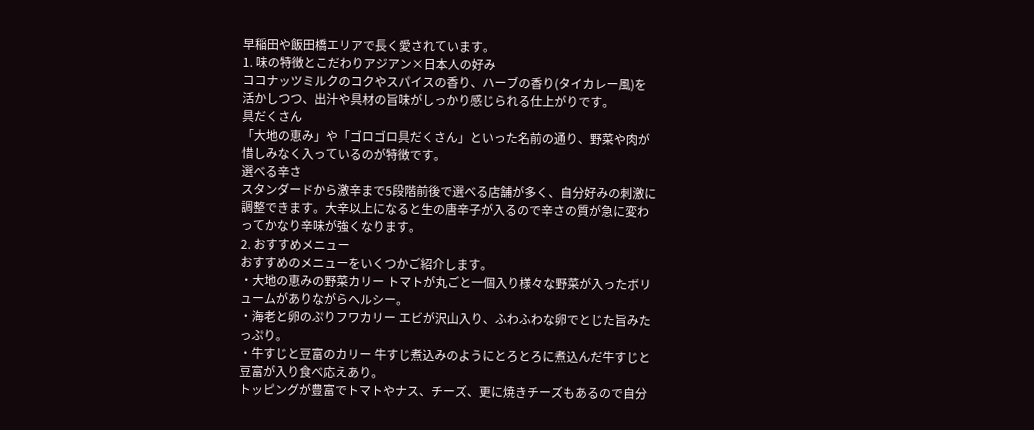早稲田や飯田橋エリアで長く愛されています。
1. 味の特徴とこだわりアジアン×日本人の好み
ココナッツミルクのコクやスパイスの香り、ハーブの香り(タイカレー風)を活かしつつ、出汁や具材の旨味がしっかり感じられる仕上がりです。
具だくさん
「大地の恵み」や「ゴロゴロ具だくさん」といった名前の通り、野菜や肉が惜しみなく入っているのが特徴です。
選べる辛さ
スタンダードから激辛まで5段階前後で選べる店舗が多く、自分好みの刺激に調整できます。大辛以上になると生の唐辛子が入るので辛さの質が急に変わってかなり辛味が強くなります。
2. おすすめメニュー
おすすめのメニューをいくつかご紹介します。
・大地の恵みの野菜カリー トマトが丸ごと一個入り様々な野菜が入ったボリュームがありながらヘルシー。
・海老と卵のぷりフワカリー エビが沢山入り、ふわふわな卵でとじた旨みたっぷり。
・牛すじと豆富のカリー 牛すじ煮込みのようにとろとろに煮込んだ牛すじと豆富が入り食べ応えあり。
トッピングが豊富でトマトやナス、チーズ、更に焼きチーズもあるので自分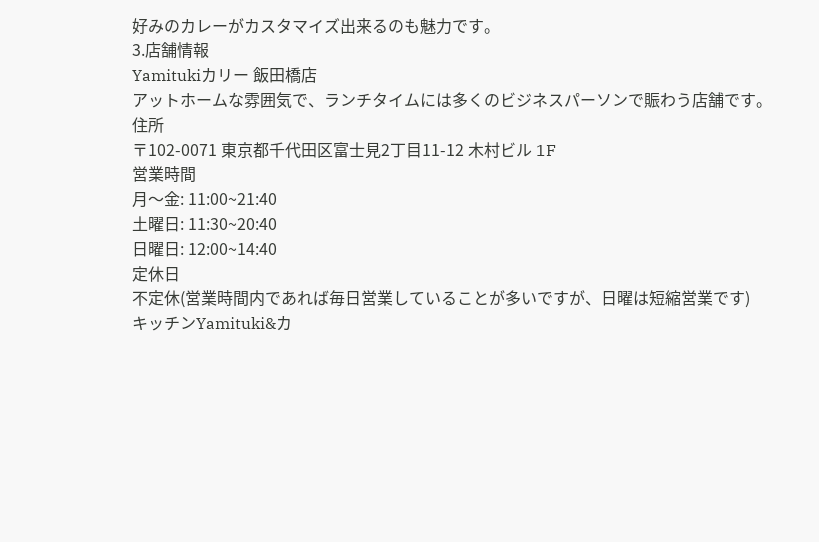好みのカレーがカスタマイズ出来るのも魅力です。
3.店舗情報
Yamitukiカリー 飯田橋店
アットホームな雰囲気で、ランチタイムには多くのビジネスパーソンで賑わう店舗です。
住所
〒102-0071 東京都千代田区富士見2丁目11-12 木村ビル 1F
営業時間
月〜金: 11:00~21:40
土曜日: 11:30~20:40
日曜日: 12:00~14:40
定休日
不定休(営業時間内であれば毎日営業していることが多いですが、日曜は短縮営業です)
キッチンYamituki&カ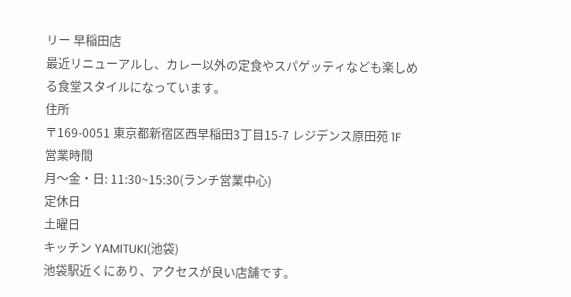リー 早稲田店
最近リニューアルし、カレー以外の定食やスパゲッティなども楽しめる食堂スタイルになっています。
住所
〒169-0051 東京都新宿区西早稲田3丁目15-7 レジデンス原田苑 1F
営業時間
月〜金・日: 11:30~15:30(ランチ営業中心)
定休日
土曜日
キッチン YAMITUKI(池袋)
池袋駅近くにあり、アクセスが良い店舗です。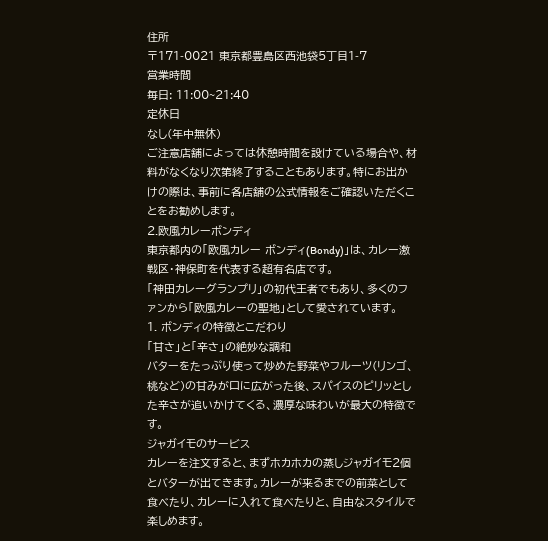住所
〒171-0021 東京都豊島区西池袋5丁目1-7
営業時間
毎日: 11:00~21:40
定休日
なし(年中無休)
ご注意店舗によっては休憩時間を設けている場合や、材料がなくなり次第終了することもあります。特にお出かけの際は、事前に各店舗の公式情報をご確認いただくことをお勧めします。
2.欧風カレーボンディ
東京都内の「欧風カレー ボンディ(Bondy)」は、カレー激戦区・神保町を代表する超有名店です。
「神田カレーグランプリ」の初代王者でもあり、多くのファンから「欧風カレーの聖地」として愛されています。
1. ボンディの特徴とこだわり
「甘さ」と「辛さ」の絶妙な調和
バターをたっぷり使って炒めた野菜やフルーツ(リンゴ、桃など)の甘みが口に広がった後、スパイスのピリッとした辛さが追いかけてくる、濃厚な味わいが最大の特徴です。
ジャガイモのサービス
カレーを注文すると、まずホカホカの蒸しジャガイモ2個とバターが出てきます。カレーが来るまでの前菜として食べたり、カレーに入れて食べたりと、自由なスタイルで楽しめます。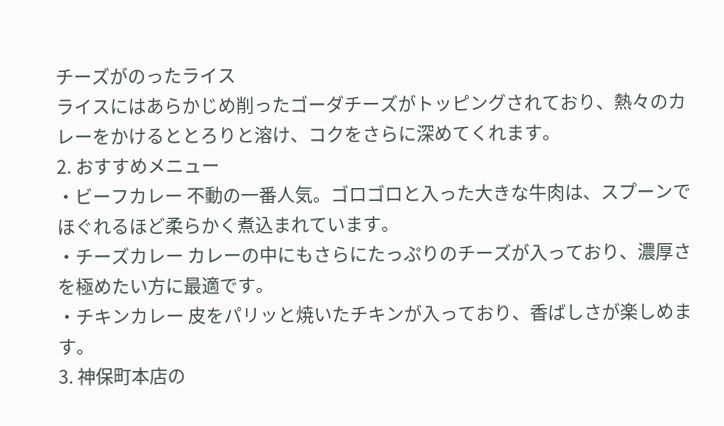チーズがのったライス
ライスにはあらかじめ削ったゴーダチーズがトッピングされており、熱々のカレーをかけるととろりと溶け、コクをさらに深めてくれます。
2. おすすめメニュー
・ビーフカレー 不動の一番人気。ゴロゴロと入った大きな牛肉は、スプーンでほぐれるほど柔らかく煮込まれています。
・チーズカレー カレーの中にもさらにたっぷりのチーズが入っており、濃厚さを極めたい方に最適です。
・チキンカレー 皮をパリッと焼いたチキンが入っており、香ばしさが楽しめます。
3. 神保町本店の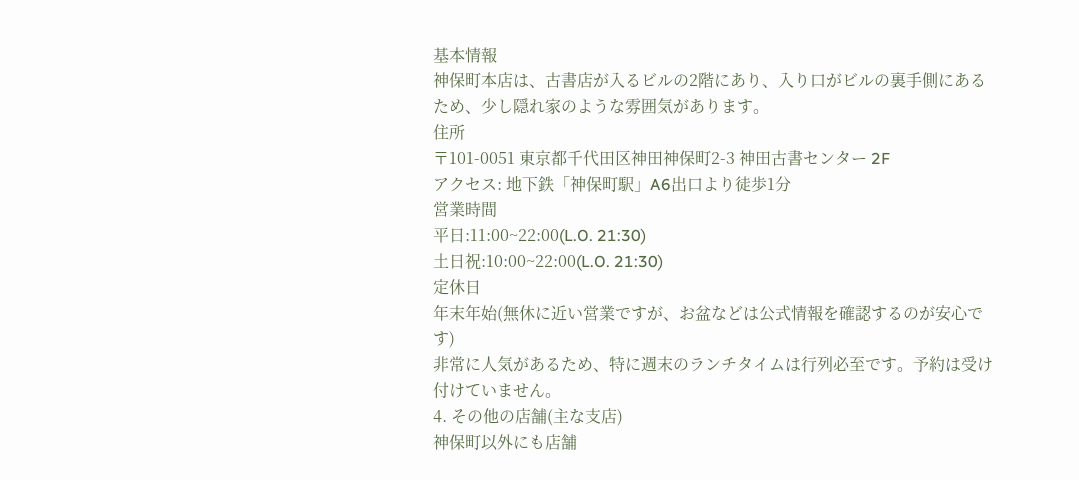基本情報
神保町本店は、古書店が入るビルの2階にあり、入り口がビルの裏手側にあるため、少し隠れ家のような雰囲気があります。
住所
〒101-0051 東京都千代田区神田神保町2-3 神田古書センター 2F
アクセス: 地下鉄「神保町駅」A6出口より徒歩1分
営業時間
平日:11:00~22:00(L.O. 21:30)
土日祝:10:00~22:00(L.O. 21:30)
定休日
年末年始(無休に近い営業ですが、お盆などは公式情報を確認するのが安心です)
非常に人気があるため、特に週末のランチタイムは行列必至です。予約は受け付けていません。
4. その他の店舗(主な支店)
神保町以外にも店舗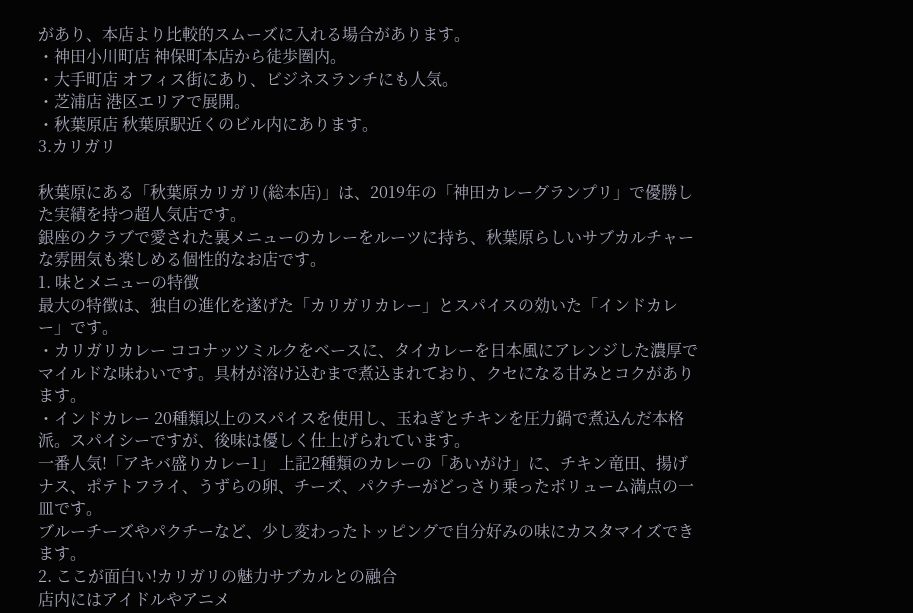があり、本店より比較的スムーズに入れる場合があります。
・神田小川町店 神保町本店から徒歩圏内。
・大手町店 オフィス街にあり、ビジネスランチにも人気。
・芝浦店 港区エリアで展開。
・秋葉原店 秋葉原駅近くのビル内にあります。
3.カリガリ

秋葉原にある「秋葉原カリガリ(総本店)」は、2019年の「神田カレーグランプリ」で優勝した実績を持つ超人気店です。
銀座のクラブで愛された裏メニューのカレーをルーツに持ち、秋葉原らしいサブカルチャーな雰囲気も楽しめる個性的なお店です。
1. 味とメニューの特徴
最大の特徴は、独自の進化を遂げた「カリガリカレー」とスパイスの効いた「インドカレー」です。
・カリガリカレー ココナッツミルクをベースに、タイカレーを日本風にアレンジした濃厚でマイルドな味わいです。具材が溶け込むまで煮込まれており、クセになる甘みとコクがあります。
・インドカレー 20種類以上のスパイスを使用し、玉ねぎとチキンを圧力鍋で煮込んだ本格派。スパイシーですが、後味は優しく仕上げられています。
一番人気!「アキバ盛りカレー1」 上記2種類のカレーの「あいがけ」に、チキン竜田、揚げナス、ポテトフライ、うずらの卵、チーズ、パクチーがどっさり乗ったボリューム満点の一皿です。
ブルーチーズやパクチーなど、少し変わったトッピングで自分好みの味にカスタマイズできます。
2. ここが面白い!カリガリの魅力サブカルとの融合
店内にはアイドルやアニメ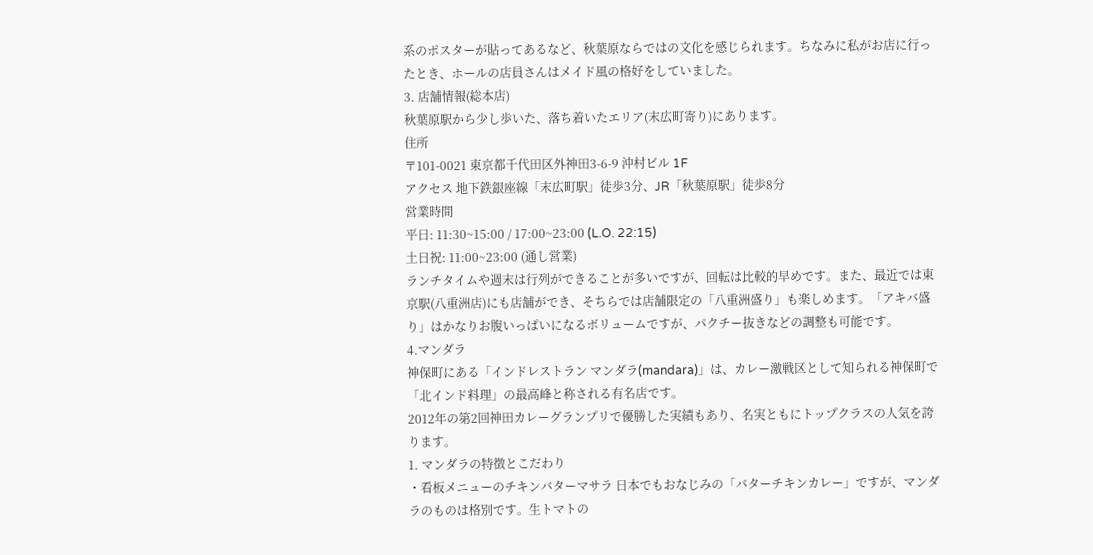系のポスターが貼ってあるなど、秋葉原ならではの文化を感じられます。ちなみに私がお店に行ったとき、ホールの店員さんはメイド風の格好をしていました。
3. 店舗情報(総本店)
秋葉原駅から少し歩いた、落ち着いたエリア(末広町寄り)にあります。
住所
〒101-0021 東京都千代田区外神田3-6-9 沖村ビル 1F
アクセス 地下鉄銀座線「末広町駅」徒歩3分、JR「秋葉原駅」徒歩8分
営業時間
平日: 11:30~15:00 / 17:00~23:00 (L.O. 22:15)
土日祝: 11:00~23:00 (通し営業)
ランチタイムや週末は行列ができることが多いですが、回転は比較的早めです。また、最近では東京駅(八重洲店)にも店舗ができ、そちらでは店舗限定の「八重洲盛り」も楽しめます。「アキバ盛り」はかなりお腹いっぱいになるボリュームですが、パクチー抜きなどの調整も可能です。
4.マンダラ
神保町にある「インドレストラン マンダラ(mandara)」は、カレー激戦区として知られる神保町で「北インド料理」の最高峰と称される有名店です。
2012年の第2回神田カレーグランプリで優勝した実績もあり、名実ともにトップクラスの人気を誇ります。
1. マンダラの特徴とこだわり
・看板メニューのチキンバターマサラ 日本でもおなじみの「バターチキンカレー」ですが、マンダラのものは格別です。生トマトの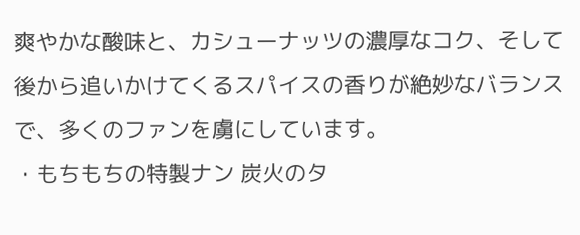爽やかな酸味と、カシューナッツの濃厚なコク、そして後から追いかけてくるスパイスの香りが絶妙なバランスで、多くのファンを虜にしています。
・もちもちの特製ナン 炭火のタ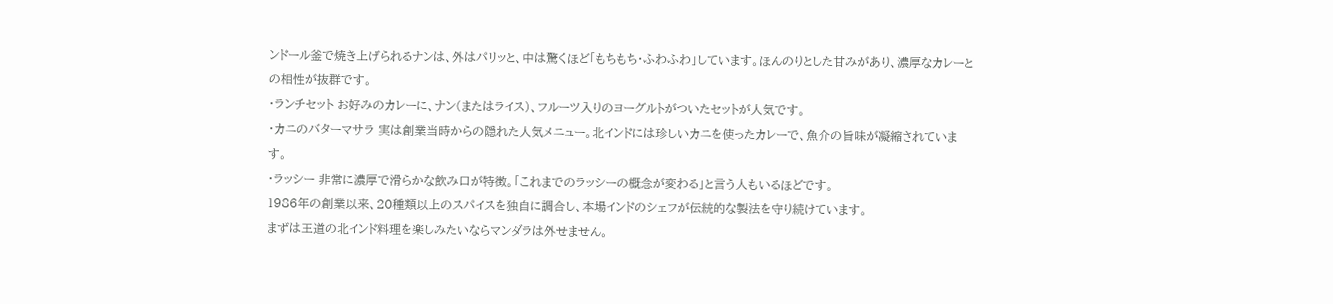ンドール釜で焼き上げられるナンは、外はパリッと、中は驚くほど「もちもち・ふわふわ」しています。ほんのりとした甘みがあり、濃厚なカレーとの相性が抜群です。
・ランチセット お好みのカレーに、ナン(またはライス)、フルーツ入りのヨーグルトがついたセットが人気です。
・カニのバターマサラ 実は創業当時からの隠れた人気メニュー。北インドには珍しいカニを使ったカレーで、魚介の旨味が凝縮されています。
・ラッシー 非常に濃厚で滑らかな飲み口が特徴。「これまでのラッシーの概念が変わる」と言う人もいるほどです。
1986年の創業以来、20種類以上のスパイスを独自に調合し、本場インドのシェフが伝統的な製法を守り続けています。
まずは王道の北インド料理を楽しみたいならマンダラは外せません。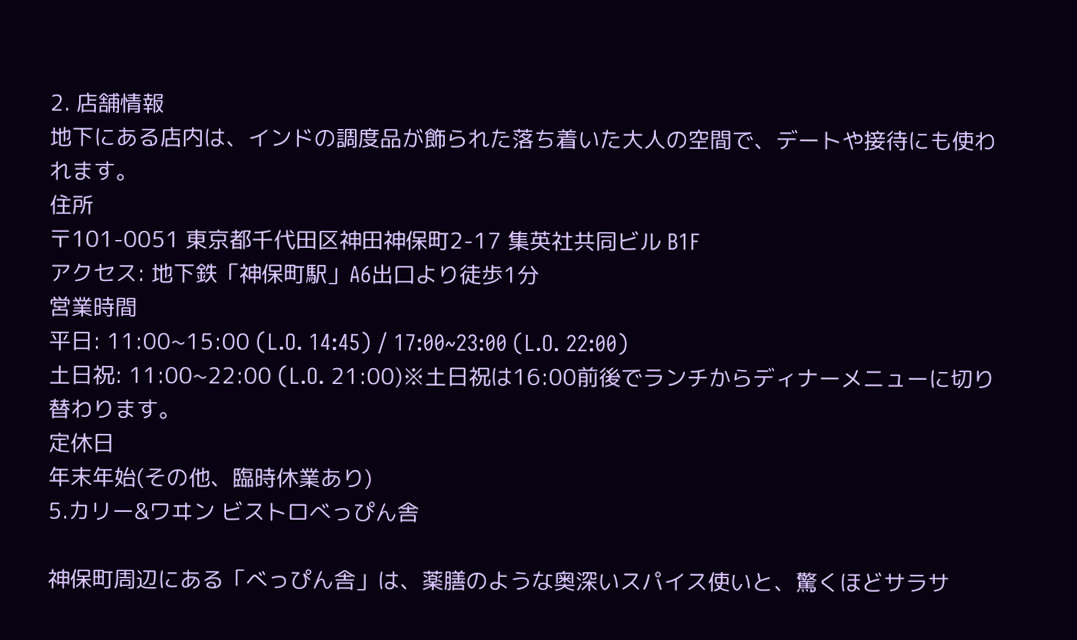2. 店舗情報
地下にある店内は、インドの調度品が飾られた落ち着いた大人の空間で、デートや接待にも使われます。
住所
〒101-0051 東京都千代田区神田神保町2-17 集英社共同ビル B1F
アクセス: 地下鉄「神保町駅」A6出口より徒歩1分
営業時間
平日: 11:00~15:00 (L.O. 14:45) / 17:00~23:00 (L.O. 22:00)
土日祝: 11:00~22:00 (L.O. 21:00)※土日祝は16:00前後でランチからディナーメニューに切り替わります。
定休日
年末年始(その他、臨時休業あり)
5.カリー&ワヰン ビストロべっぴん舎

神保町周辺にある「べっぴん舎」は、薬膳のような奥深いスパイス使いと、驚くほどサラサ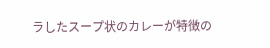ラしたスープ状のカレーが特徴の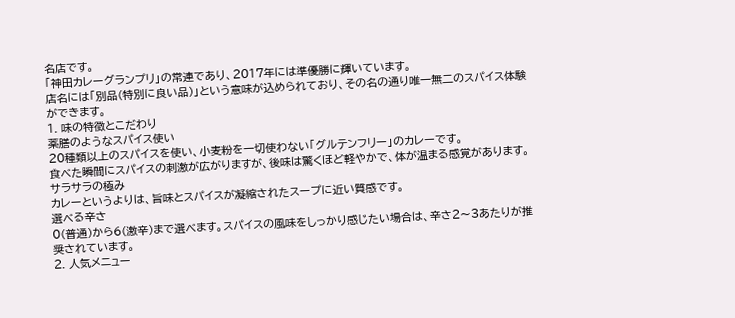名店です。
「神田カレーグランプリ」の常連であり、2017年には準優勝に輝いています。
店名には「別品(特別に良い品)」という意味が込められており、その名の通り唯一無二のスパイス体験ができます。
1. 味の特徴とこだわり
薬膳のようなスパイス使い
20種類以上のスパイスを使い、小麦粉を一切使わない「グルテンフリー」のカレーです。
食べた瞬間にスパイスの刺激が広がりますが、後味は驚くほど軽やかで、体が温まる感覚があります。
サラサラの極み
カレーというよりは、旨味とスパイスが凝縮されたスープに近い質感です。
選べる辛さ
0(普通)から6(激辛)まで選べます。スパイスの風味をしっかり感じたい場合は、辛さ2〜3あたりが推奨されています。
2. 人気メニュー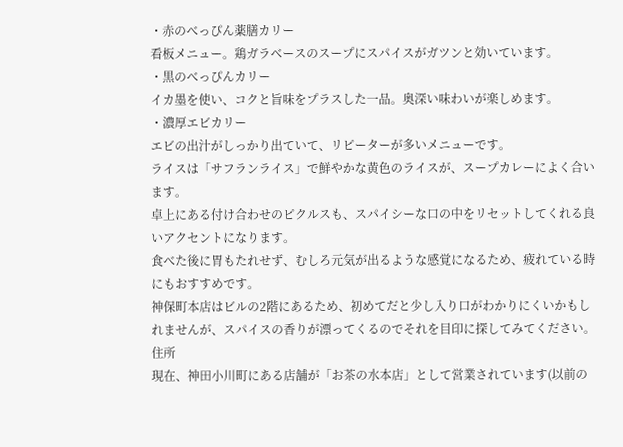・赤のべっぴん薬膳カリー
看板メニュー。鶏ガラベースのスープにスパイスがガツンと効いています。
・黒のべっぴんカリー
イカ墨を使い、コクと旨味をプラスした一品。奥深い味わいが楽しめます。
・濃厚エビカリー
エビの出汁がしっかり出ていて、リピーターが多いメニューです。
ライスは「サフランライス」で鮮やかな黄色のライスが、スープカレーによく合います。
卓上にある付け合わせのピクルスも、スパイシーな口の中をリセットしてくれる良いアクセントになります。
食べた後に胃もたれせず、むしろ元気が出るような感覚になるため、疲れている時にもおすすめです。
神保町本店はビルの2階にあるため、初めてだと少し入り口がわかりにくいかもしれませんが、スパイスの香りが漂ってくるのでそれを目印に探してみてください。
住所
現在、神田小川町にある店舗が「お茶の水本店」として営業されています(以前の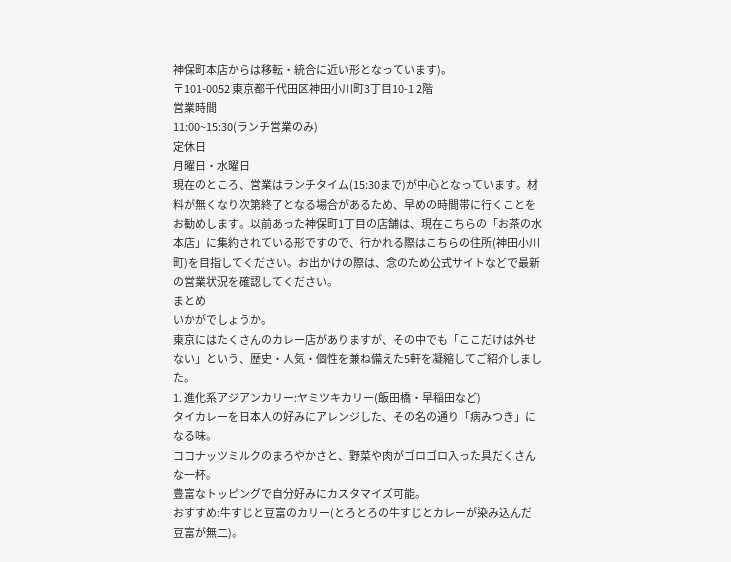神保町本店からは移転・統合に近い形となっています)。
〒101-0052 東京都千代田区神田小川町3丁目10-1 2階
営業時間
11:00~15:30(ランチ営業のみ)
定休日
月曜日・水曜日
現在のところ、営業はランチタイム(15:30まで)が中心となっています。材料が無くなり次第終了となる場合があるため、早めの時間帯に行くことをお勧めします。以前あった神保町1丁目の店舗は、現在こちらの「お茶の水本店」に集約されている形ですので、行かれる際はこちらの住所(神田小川町)を目指してください。お出かけの際は、念のため公式サイトなどで最新の営業状況を確認してください。
まとめ
いかがでしょうか。
東京にはたくさんのカレー店がありますが、その中でも「ここだけは外せない」という、歴史・人気・個性を兼ね備えた5軒を凝縮してご紹介しました。
1. 進化系アジアンカリー:ヤミツキカリー(飯田橋・早稲田など)
タイカレーを日本人の好みにアレンジした、その名の通り「病みつき」になる味。
ココナッツミルクのまろやかさと、野菜や肉がゴロゴロ入った具だくさんな一杯。
豊富なトッピングで自分好みにカスタマイズ可能。
おすすめ:牛すじと豆富のカリー(とろとろの牛すじとカレーが染み込んだ豆富が無二)。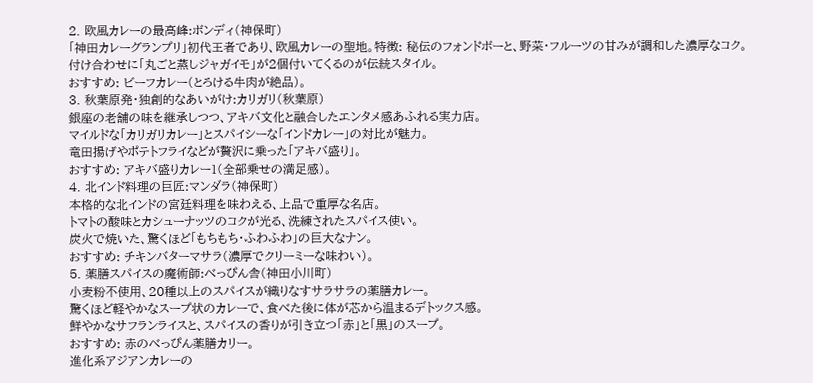2. 欧風カレーの最高峰:ボンディ(神保町)
「神田カレーグランプリ」初代王者であり、欧風カレーの聖地。特徴: 秘伝のフォンドボーと、野菜・フルーツの甘みが調和した濃厚なコク。
付け合わせに「丸ごと蒸しジャガイモ」が2個付いてくるのが伝統スタイル。
おすすめ: ビーフカレー(とろける牛肉が絶品)。
3. 秋葉原発・独創的なあいがけ:カリガリ(秋葉原)
銀座の老舗の味を継承しつつ、アキバ文化と融合したエンタメ感あふれる実力店。
マイルドな「カリガリカレー」とスパイシーな「インドカレー」の対比が魅力。
竜田揚げやポテトフライなどが贅沢に乗った「アキバ盛り」。
おすすめ: アキバ盛りカレー1(全部乗せの満足感)。
4. 北インド料理の巨匠:マンダラ(神保町)
本格的な北インドの宮廷料理を味わえる、上品で重厚な名店。
トマトの酸味とカシューナッツのコクが光る、洗練されたスパイス使い。
炭火で焼いた、驚くほど「もちもち・ふわふわ」の巨大なナン。
おすすめ: チキンバターマサラ(濃厚でクリーミーな味わい)。
5. 薬膳スパイスの魔術師:べっぴん舎(神田小川町)
小麦粉不使用、20種以上のスパイスが織りなすサラサラの薬膳カレー。
驚くほど軽やかなスープ状のカレーで、食べた後に体が芯から温まるデトックス感。
鮮やかなサフランライスと、スパイスの香りが引き立つ「赤」と「黒」のスープ。
おすすめ: 赤のべっぴん薬膳カリー。
進化系アジアンカレーの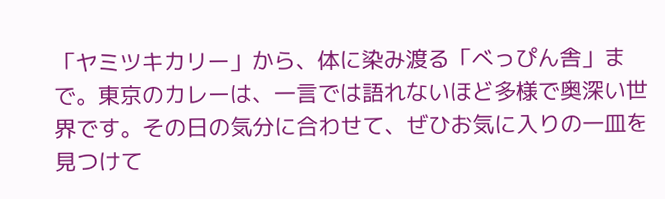「ヤミツキカリー」から、体に染み渡る「べっぴん舎」まで。東京のカレーは、一言では語れないほど多様で奥深い世界です。その日の気分に合わせて、ぜひお気に入りの一皿を見つけて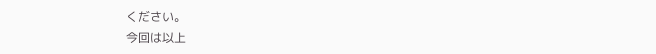ください。
今回は以上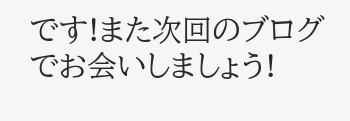です!また次回のブログでお会いしましょう!